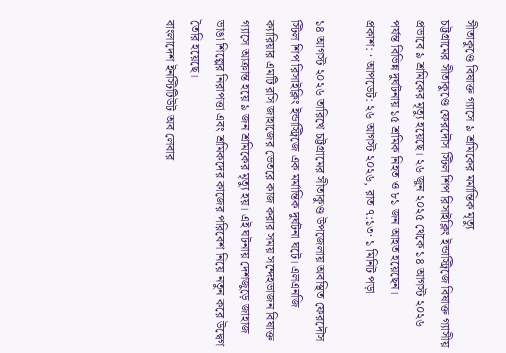সীতাকুণ্ডে বিষাক্ত গ্যাসে ৯ শ্রমিকের মর্মান্তিক মৃত্যু
চট্টগ্রামের সীতাকুণ্ডে ফেরদৌস স্টিল শিপ রিসাইক্লিং ইন্ডাস্ট্রিজে বিষাক্ত গ্যাসীয় প্রভাবে ৯ শ্রমিকের মৃত্যু হয়েছে। ২৬ জুন ২০২৫ থেকে ১৪ আগস্ট ২০২৬ পর্যন্ত বিভিন্ন দুর্ঘটনায় ১৫ শ্রমিক নিহত ও ৮১ জন আহত হয়েছেন।
প্রকাশ: · আপডেট: ২৬ আগস্ট ২০২৬, রাত ৭:১৩· ১ মিনিট পড়া

১৪ আগস্ট ২০২৬ তারিখে চট্টগ্রামের সীতাকুণ্ড উপজেলায় অবস্থিত ফেরদৌস স্টিল শিপ রিসাইক্লিং ইন্ডাস্ট্রিজে এক মর্মান্তিক দুর্ঘটনা ঘটে। এলএনজি ক্যারিয়ার এমটি রসি জাহাজের ভেতরে কাজ করার সময় সন্দেহভাজন বিষাক্ত গ্যাসে আক্রান্ত হয়ে ৯ জন শ্রমিকের মৃত্যু হয়। এই ঘটনায় দেশজুড়ে জাহাজ ভাঙা শিল্পের নিরাপত্তা এবং শ্রমিকদের কাজের পরিবেশ নিয়ে নতুন করে উদ্বেগ তৈরি হয়েছে।
বাংলাদেশ ইনস্টিটিউট অব লেবার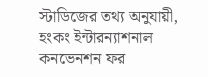স্টাডিজের তথ্য অনুযায়ী, হংকং ইন্টারন্যাশনাল কনভেনশন ফর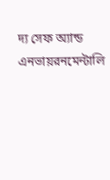দ্য সেফ অ্যান্ড এনভায়রনমেন্টালি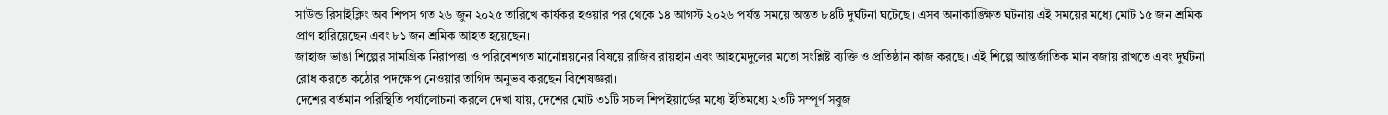সাউন্ড রিসাইক্লিং অব শিপস গত ২৬ জুন ২০২৫ তারিখে কার্যকর হওয়ার পর থেকে ১৪ আগস্ট ২০২৬ পর্যন্ত সময়ে অন্তত ৮৪টি দুর্ঘটনা ঘটেছে। এসব অনাকাঙ্ক্ষিত ঘটনায় এই সময়ের মধ্যে মোট ১৫ জন শ্রমিক প্রাণ হারিয়েছেন এবং ৮১ জন শ্রমিক আহত হয়েছেন।
জাহাজ ভাঙা শিল্পের সামগ্রিক নিরাপত্তা ও পরিবেশগত মানোন্নয়নের বিষয়ে রাজিব রায়হান এবং আহমেদুলের মতো সংশ্লিষ্ট ব্যক্তি ও প্রতিষ্ঠান কাজ করছে। এই শিল্পে আন্তর্জাতিক মান বজায় রাখতে এবং দুর্ঘটনা রোধ করতে কঠোর পদক্ষেপ নেওয়ার তাগিদ অনুভব করছেন বিশেষজ্ঞরা।
দেশের বর্তমান পরিস্থিতি পর্যালোচনা করলে দেখা যায়, দেশের মোট ৩১টি সচল শিপইয়ার্ডের মধ্যে ইতিমধ্যে ২৩টি সম্পূর্ণ সবুজ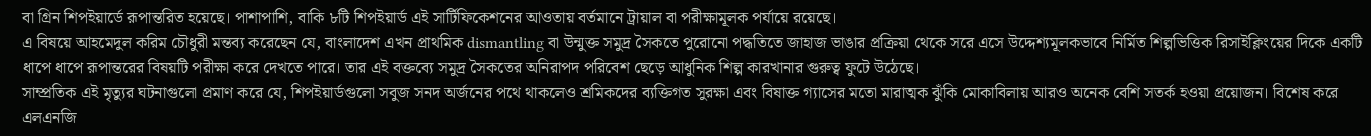বা গ্রিন শিপইয়ার্ডে রূপান্তরিত হয়েছে। পাশাপাশি, বাকি ৮টি শিপইয়ার্ড এই সার্টিফিকেশনের আওতায় বর্তমানে ট্রায়াল বা পরীক্ষামূলক পর্যায়ে রয়েছে।
এ বিষয়ে আহমেদুল করিম চৌধুরী মন্তব্য করেছেন যে, বাংলাদেশ এখন প্রাথমিক dismantling বা উন্মুক্ত সমুদ্র সৈকতে পুরোনো পদ্ধতিতে জাহাজ ভাঙার প্রক্রিয়া থেকে সরে এসে উদ্দেশ্যমূলকভাবে নির্মিত শিল্পভিত্তিক রিসাইক্লিংয়ের দিকে একটি ধাপে ধাপে রূপান্তরের বিষয়টি পরীক্ষা করে দেখতে পারে। তার এই বক্তব্যে সমুদ্র সৈকতের অনিরাপদ পরিবেশ ছেড়ে আধুনিক শিল্প কারখানার গুরুত্ব ফুটে উঠেছে।
সাম্প্রতিক এই মৃত্যুর ঘটনাগুলো প্রমাণ করে যে, শিপইয়ার্ডগুলো সবুজ সনদ অর্জনের পথে থাকলেও শ্রমিকদের ব্যক্তিগত সুরক্ষা এবং বিষাক্ত গ্যাসের মতো মারাত্মক ঝুঁকি মোকাবিলায় আরও অনেক বেশি সতর্ক হওয়া প্রয়োজন। বিশেষ করে এলএনজি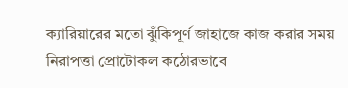ক্যারিয়ারের মতো ঝুঁকিপূর্ণ জাহাজে কাজ করার সময় নিরাপত্তা প্রোটোকল কঠোরভাবে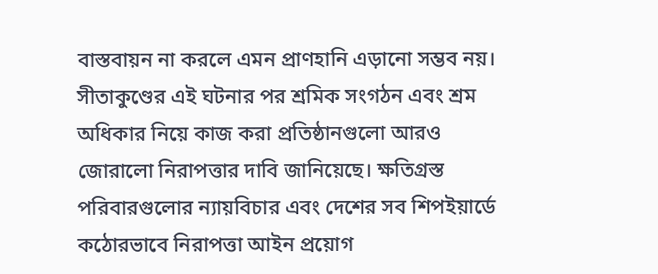বাস্তবায়ন না করলে এমন প্রাণহানি এড়ানো সম্ভব নয়।
সীতাকুণ্ডের এই ঘটনার পর শ্রমিক সংগঠন এবং শ্রম অধিকার নিয়ে কাজ করা প্রতিষ্ঠানগুলো আরও জোরালো নিরাপত্তার দাবি জানিয়েছে। ক্ষতিগ্রস্ত পরিবারগুলোর ন্যায়বিচার এবং দেশের সব শিপইয়ার্ডে কঠোরভাবে নিরাপত্তা আইন প্রয়োগ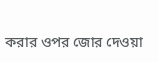করার ওপর জোর দেওয়া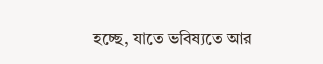হচ্ছে, যাতে ভবিষ্যতে আর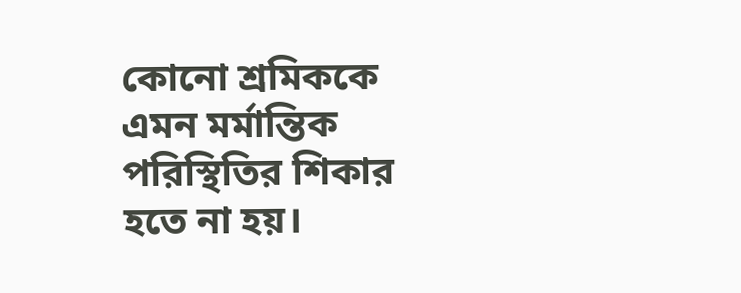কোনো শ্রমিককে এমন মর্মান্তিক পরিস্থিতির শিকার হতে না হয়।